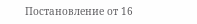Постановление от 16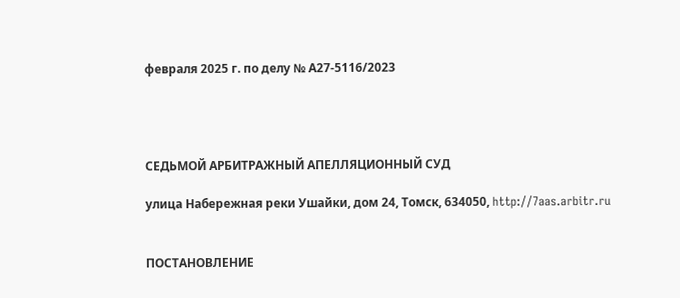февраля 2025 г. по делу № А27-5116/2023




СЕДЬМОЙ АРБИТРАЖНЫЙ АПЕЛЛЯЦИОННЫЙ СУД

улица Набережная реки Ушайки, дом 24, Томск, 634050, http://7aas.arbitr.ru


ПОСТАНОВЛЕНИЕ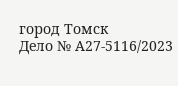город Томск                                                                                   Дело № А27-5116/2023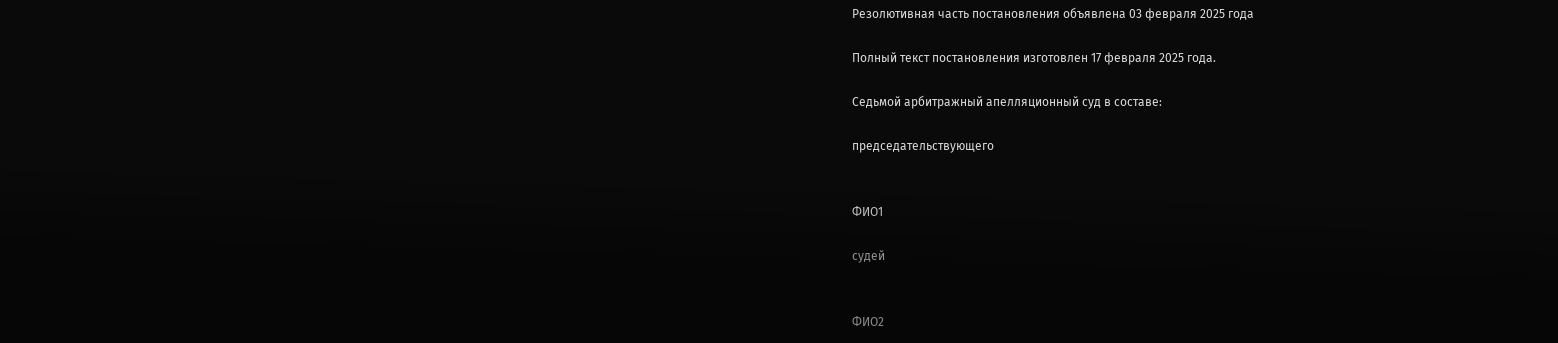Резолютивная часть постановления объявлена 03 февраля 2025 года

Полный текст постановления изготовлен 17 февраля 2025 года.

Седьмой арбитражный апелляционный суд в составе:

председательствующего


ФИО1

судей


ФИО2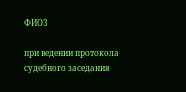ФИО3

при ведении протокола судебного заседания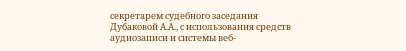секретарем судебного заседания Дубаковой А.А., с использования средств аудиозаписи и системы веб-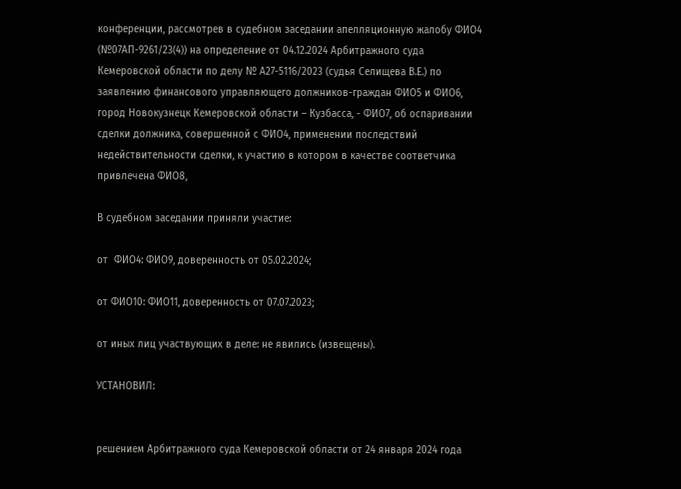конференции, рассмотрев в судебном заседании апелляционную жалобу ФИО4 (№07АП-9261/23(4)) на определение от 04.12.2024 Арбитражного суда Кемеровской области по делу № А27-5116/2023 (судья Селищева В.Е.) по заявлению финансового управляющего должников-граждан ФИО5 и ФИО6, город Новокузнецк Кемеровской области – Кузбасса, - ФИО7, об оспаривании сделки должника, совершенной с ФИО4, применении последствий недействительности сделки, к участию в котором в качестве соответчика привлечена ФИО8,

В судебном заседании приняли участие:

от  ФИО4: ФИО9, доверенность от 05.02.2024;

от ФИО10: ФИО11, доверенность от 07.07.2023;

от иных лиц участвующих в деле: не явились (извещены).

УСТАНОВИЛ:


решением Арбитражного суда Кемеровской области от 24 января 2024 года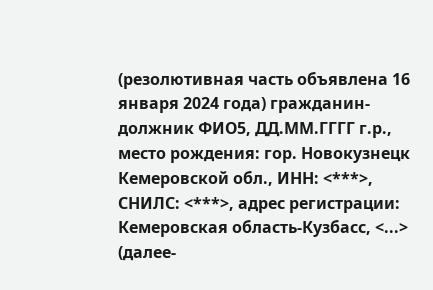(резолютивная часть объявлена 16 января 2024 года) гражданин-должник ФИО5, ДД.ММ.ГГГГ г.р., место рождения: гор. Новокузнецк Кемеровской обл., ИНН: <***>, СНИЛС: <***>, адрес регистрации: Кемеровская область-Кузбасс, <...> (далее-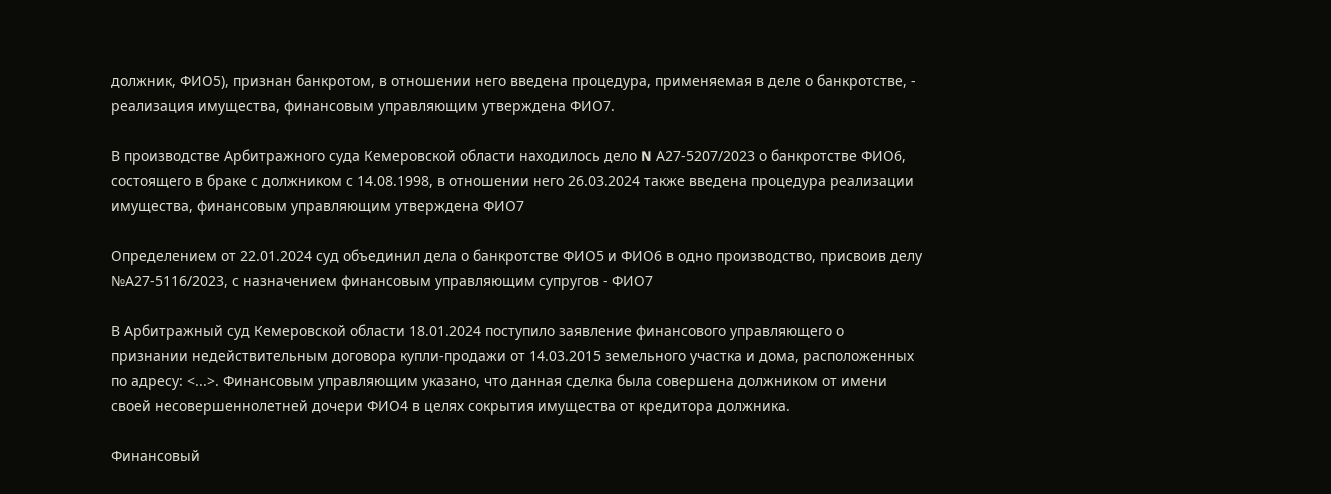должник, ФИО5), признан банкротом, в отношении него введена процедура, применяемая в деле о банкротстве, - реализация имущества, финансовым управляющим утверждена ФИО7.

В производстве Арбитражного суда Кемеровской области находилось дело N А27-5207/2023 о банкротстве ФИО6, состоящего в браке с должником с 14.08.1998, в отношении него 26.03.2024 также введена процедура реализации имущества, финансовым управляющим утверждена ФИО7

Определением от 22.01.2024 суд объединил дела о банкротстве ФИО5 и ФИО6 в одно производство, присвоив делу №А27-5116/2023, с назначением финансовым управляющим супругов - ФИО7

В Арбитражный суд Кемеровской области 18.01.2024 поступило заявление финансового управляющего о признании недействительным договора купли-продажи от 14.03.2015 земельного участка и дома, расположенных по адресу: <...>. Финансовым управляющим указано, что данная сделка была совершена должником от имени своей несовершеннолетней дочери ФИО4 в целях сокрытия имущества от кредитора должника.

Финансовый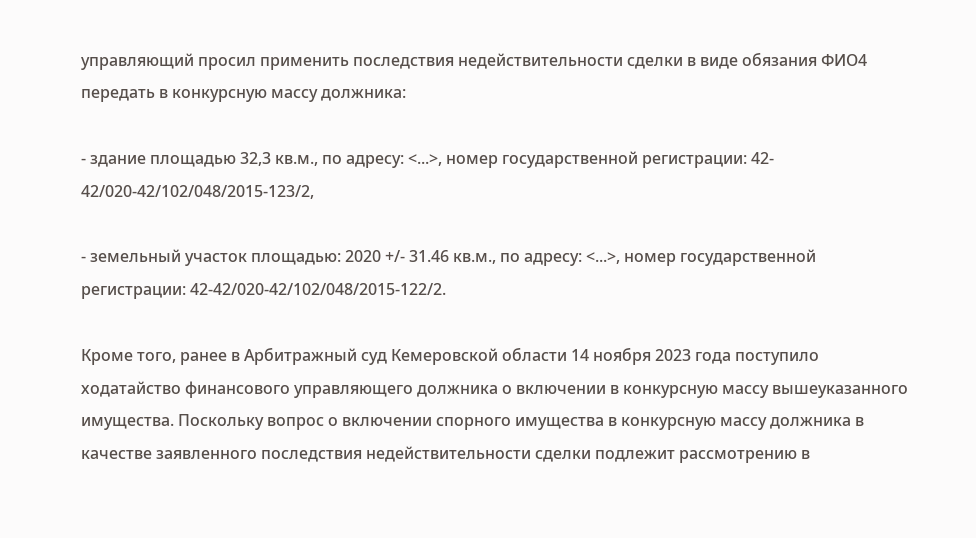управляющий просил применить последствия недействительности сделки в виде обязания ФИО4 передать в конкурсную массу должника:

- здание площадью 32,3 кв.м., по адресу: <...>, номер государственной регистрации: 42- 42/020-42/102/048/2015-123/2,

- земельный участок площадью: 2020 +/- 31.46 кв.м., по адресу: <...>, номер государственной регистрации: 42-42/020-42/102/048/2015-122/2.

Кроме того, ранее в Арбитражный суд Кемеровской области 14 ноября 2023 года поступило ходатайство финансового управляющего должника о включении в конкурсную массу вышеуказанного имущества. Поскольку вопрос о включении спорного имущества в конкурсную массу должника в качестве заявленного последствия недействительности сделки подлежит рассмотрению в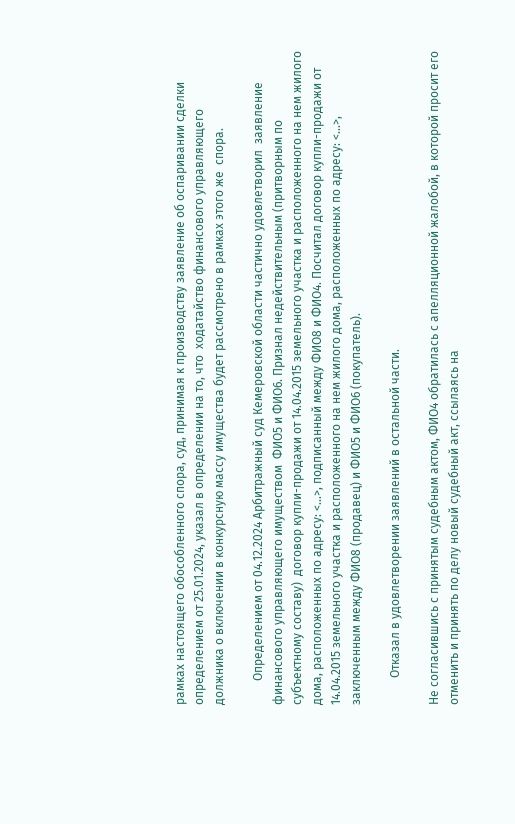рамках настоящего обособленного спора, суд, принимая к производству заявление об оспаривании сделки определением от 25.01.2024, указал в определении на то, что  ходатайство финансового управляющего должника о включении в конкурсную массу имущества будет рассмотрено в рамках этого же  спора.

        Определением от 04.12.2024 Арбитражный суд Кемеровской области частично удовлетворил  заявление финансового управляющего имуществом  ФИО5 и ФИО6. Признал недействительным (притворным по субъектному составу)  договор купли-продажи от 14.04.2015 земельного участка и расположенного на нем жилого дома, расположенных по адресу: <...>, подписанный между ФИО8 и ФИО4. Посчитал договор купли-продажи от 14.04.2015 земельного участка и расположенного на нем жилого дома, расположенных по адресу: <...>, заключенным между ФИО8 (продавец) и ФИО5 и ФИО6 (покупатель).

         Отказал в удовлетворении заявлений в остальной части.

Не согласившись с принятым судебным актом, ФИО4 обратилась с апелляционной жалобой, в которой просит его отменить и принять по делу новый судебный акт, ссылаясь на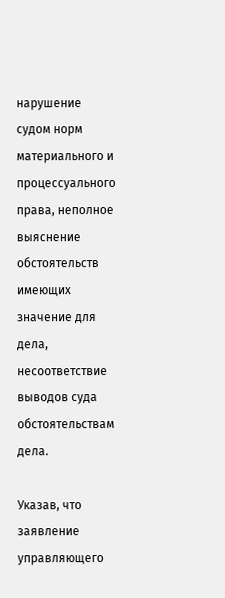нарушение судом норм материального и процессуального права, неполное выяснение обстоятельств имеющих значение для дела, несоответствие выводов суда обстоятельствам дела.

Указав, что заявление управляющего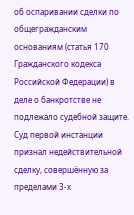об оспаривании сделки по общегражданским основаниям (статья 170 Гражданского кодекса Российской Федерации) в деле о банкротстве не подлежало судебной защите. Суд первой инстанции признал недействительной сделку, совершённую за пределами 3-х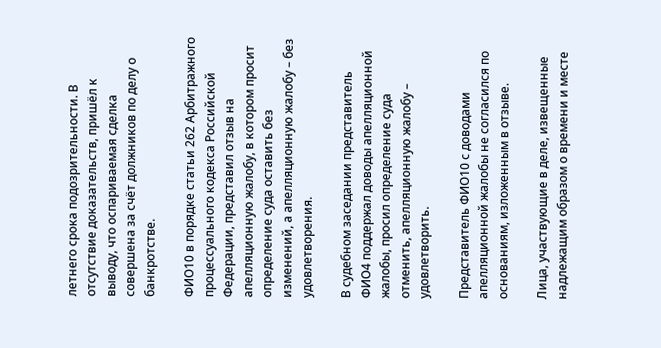летнего срока подозрительности. В отсутствие доказательств, пришёл к выводу, что оспариваемая сделка совершена за счёт должников по делу о банкротстве.

ФИО10 в порядке статьи 262 Арбитражного процессуального кодекса Российской Федерации, представил отзыв на апелляционную жалобу, в котором просит определение суда оставить без изменений, а апелляционную жалобу – без удовлетворения.

В судебном заседании представитель ФИО4 поддержал доводы апелляционной жалобы, просил определение суда отменить, апелляционную жалобу – удовлетворить.

Представитель ФИО10 с доводами апелляционной жалобы не согласился по основаниям, изложенным в отзыве.

Лица, участвующие в деле, извещенные надлежащим образом о времени и месте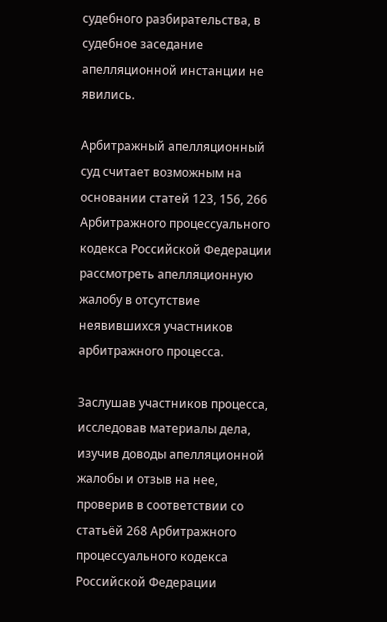судебного разбирательства, в судебное заседание апелляционной инстанции не явились.

Арбитражный апелляционный суд считает возможным на основании статей 123, 156, 266 Арбитражного процессуального кодекса Российской Федерации рассмотреть апелляционную жалобу в отсутствие неявившихся участников арбитражного процесса.

Заслушав участников процесса, исследовав материалы дела, изучив доводы апелляционной жалобы и отзыв на нее, проверив в соответствии со статьёй 268 Арбитражного процессуального кодекса Российской Федерации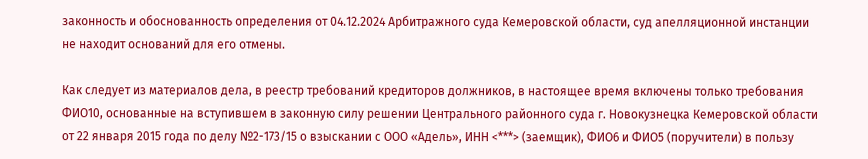законность и обоснованность определения от 04.12.2024 Арбитражного суда Кемеровской области, суд апелляционной инстанции не находит оснований для его отмены.

Как следует из материалов дела, в реестр требований кредиторов должников, в настоящее время включены только требования ФИО10, основанные на вступившем в законную силу решении Центрального районного суда г. Новокузнецка Кемеровской области от 22 января 2015 года по делу №2-173/15 о взыскании с ООО «Адель», ИНН <***> (заемщик), ФИО6 и ФИО5 (поручители) в пользу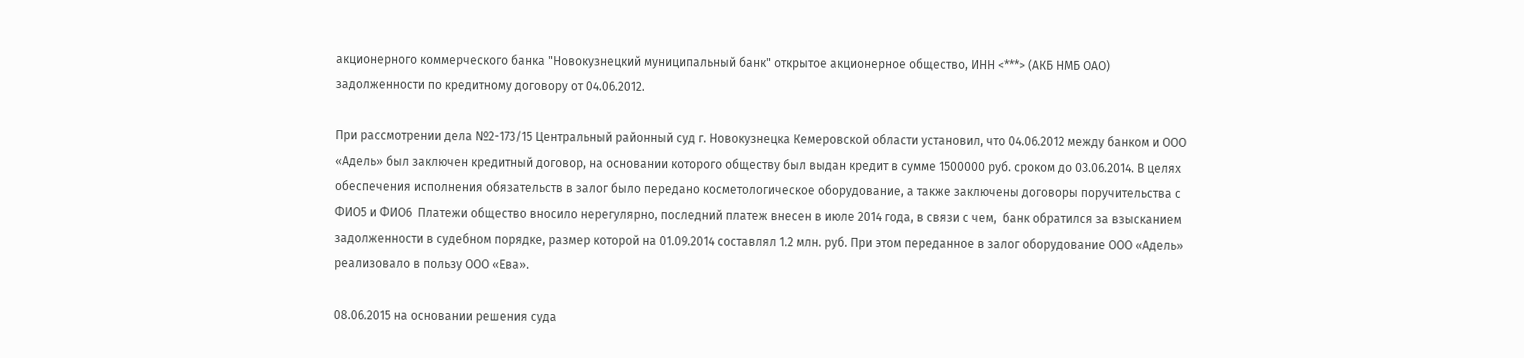акционерного коммерческого банка "Новокузнецкий муниципальный банк" открытое акционерное общество, ИНН <***> (АКБ НМБ ОАО) задолженности по кредитному договору от 04.06.2012.

При рассмотрении дела №2-173/15 Центральный районный суд г. Новокузнецка Кемеровской области установил, что 04.06.2012 между банком и ООО «Адель» был заключен кредитный договор, на основании которого обществу был выдан кредит в сумме 1500000 руб. сроком до 03.06.2014. В целях обеспечения исполнения обязательств в залог было передано косметологическое оборудование, а также заключены договоры поручительства с ФИО5 и ФИО6  Платежи общество вносило нерегулярно, последний платеж внесен в июле 2014 года, в связи с чем,  банк обратился за взысканием задолженности в судебном порядке, размер которой на 01.09.2014 составлял 1.2 млн. руб. При этом переданное в залог оборудование ООО «Адель» реализовало в пользу ООО «Ева».

08.06.2015 на основании решения суда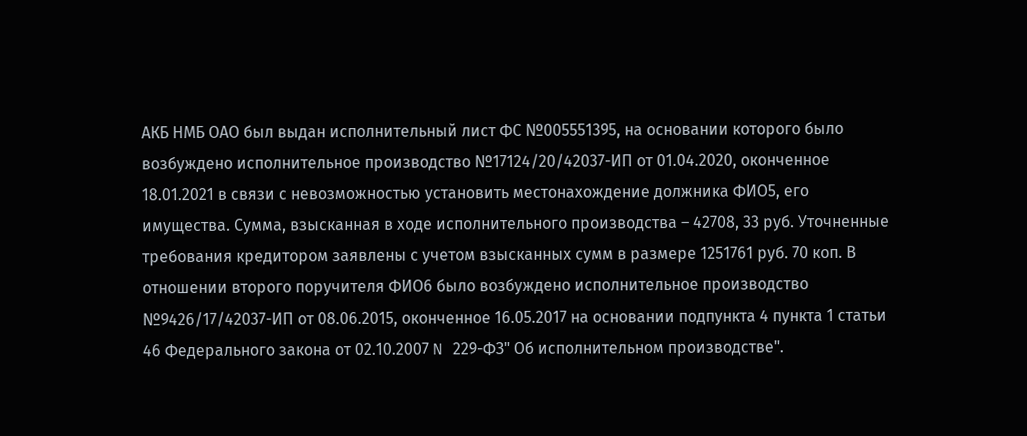АКБ НМБ ОАО был выдан исполнительный лист ФС №005551395, на основании которого было возбуждено исполнительное производство №17124/20/42037-ИП от 01.04.2020, оконченное 18.01.2021 в связи с невозможностью установить местонахождение должника ФИО5, его имущества. Сумма, взысканная в ходе исполнительного производства – 42708, 33 руб. Уточненные требования кредитором заявлены с учетом взысканных сумм в размере 1251761 руб. 70 коп. В отношении второго поручителя ФИО6 было возбуждено исполнительное производство №9426/17/42037-ИП от 08.06.2015, оконченное 16.05.2017 на основании подпункта 4 пункта 1 статьи 46 Федерального закона от 02.10.2007 N 229-ФЗ" Об исполнительном производстве".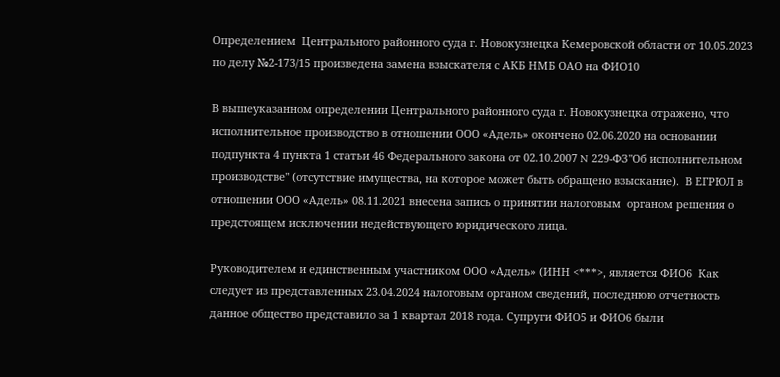Определением  Центрального районного суда г. Новокузнецка Кемеровской области от 10.05.2023 по делу №2-173/15 произведена замена взыскателя с АКБ НМБ ОАО на ФИО10

В вышеуказанном определении Центрального районного суда г. Новокузнецка отражено, что исполнительное производство в отношении ООО «Адель» окончено 02.06.2020 на основании подпункта 4 пункта 1 статьи 46 Федерального закона от 02.10.2007 N 229-ФЗ"Об исполнительном производстве" (отсутствие имущества, на которое может быть обращено взыскание).  В ЕГРЮЛ в отношении ООО «Адель» 08.11.2021 внесена запись о принятии налоговым  органом решения о предстоящем исключении недействующего юридического лица.

Руководителем и единственным участником ООО «Адель» (ИНН <***>, является ФИО6  Как следует из представленных 23.04.2024 налоговым органом сведений, последнюю отчетность  данное общество представило за 1 квартал 2018 года. Супруги ФИО5 и ФИО6 были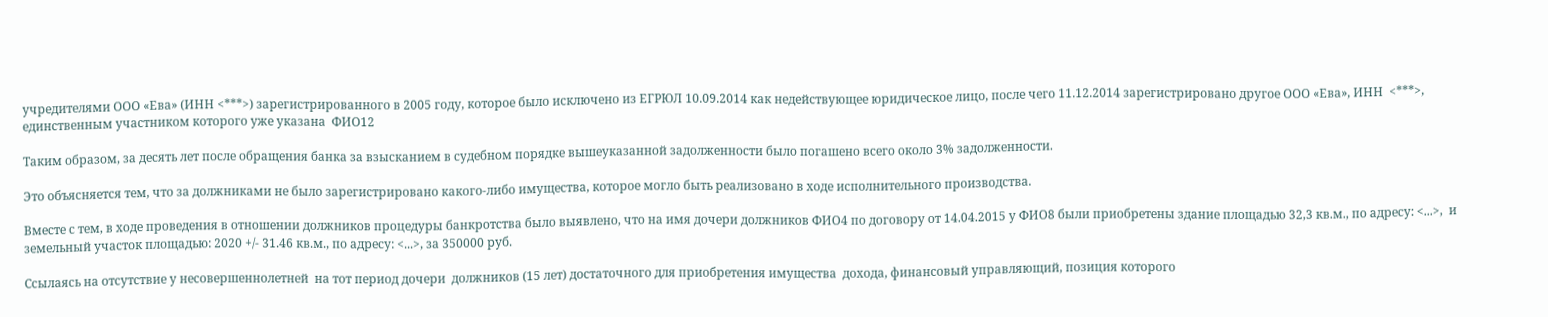учредителями ООО «Ева» (ИНН <***>) зарегистрированного в 2005 году, которое было исключено из ЕГРЮЛ 10.09.2014 как недействующее юридическое лицо, после чего 11.12.2014 зарегистрировано другое ООО «Ева», ИНН  <***>, единственным участником которого уже указана  ФИО12

Таким образом, за десять лет после обращения банка за взысканием в судебном порядке вышеуказанной задолженности было погашено всего около 3% задолженности.

Это объясняется тем, что за должниками не было зарегистрировано какого-либо имущества, которое могло быть реализовано в ходе исполнительного производства.

Вместе с тем, в ходе проведения в отношении должников процедуры банкротства было выявлено, что на имя дочери должников ФИО4 по договору от 14.04.2015 у ФИО8 были приобретены здание площадью 32,3 кв.м., по адресу: <...>,  и земельный участок площадью: 2020 +/- 31.46 кв.м., по адресу: <...>, за 350000 руб.

Ссылаясь на отсутствие у несовершеннолетней  на тот период дочери  должников (15 лет) достаточного для приобретения имущества  дохода, финансовый управляющий, позиция которого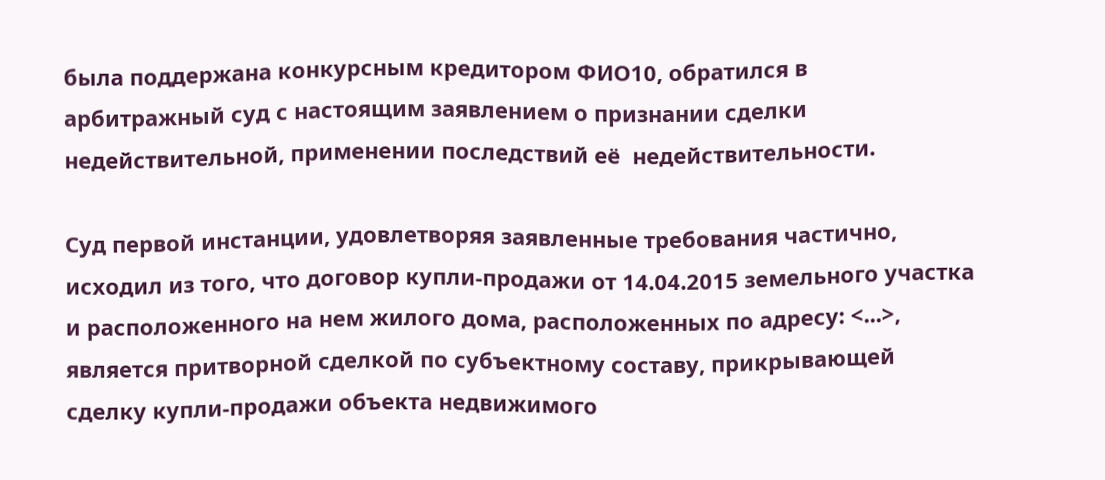была поддержана конкурсным кредитором ФИО10, обратился в арбитражный суд с настоящим заявлением о признании сделки недействительной, применении последствий её  недействительности.

Суд первой инстанции, удовлетворяя заявленные требования частично, исходил из того, что договор купли-продажи от 14.04.2015 земельного участка и расположенного на нем жилого дома, расположенных по адресу: <...>, является притворной сделкой по субъектному составу, прикрывающей сделку купли-продажи объекта недвижимого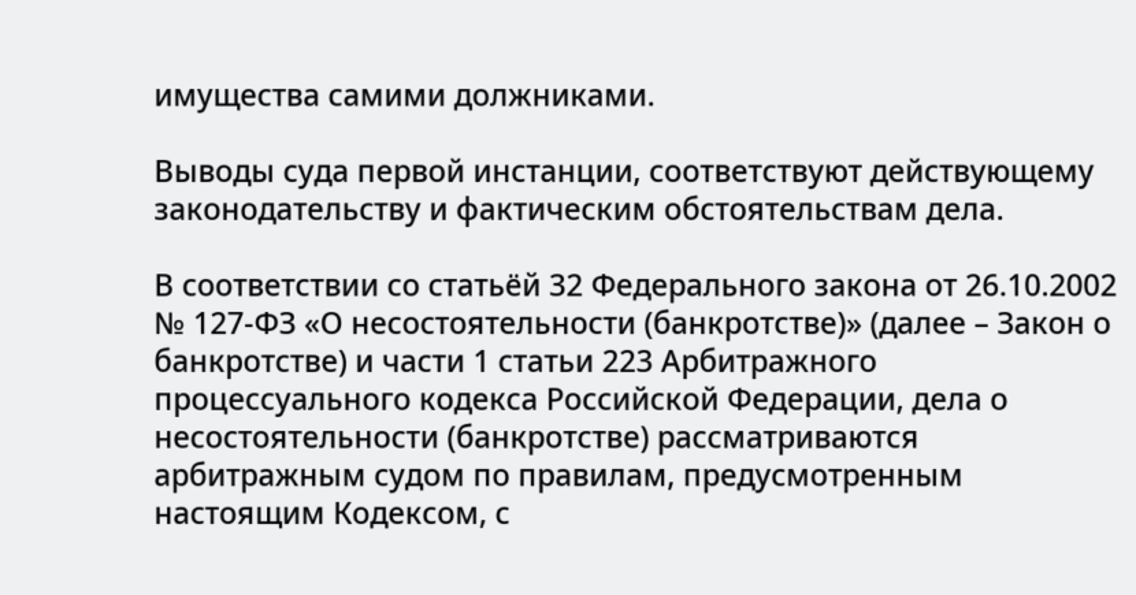имущества самими должниками.

Выводы суда первой инстанции, соответствуют действующему законодательству и фактическим обстоятельствам дела.

В соответствии со статьёй 32 Федерального закона от 26.10.2002 № 127-ФЗ «О несостоятельности (банкротстве)» (далее – Закон о банкротстве) и части 1 статьи 223 Арбитражного процессуального кодекса Российской Федерации, дела о несостоятельности (банкротстве) рассматриваются арбитражным судом по правилам, предусмотренным настоящим Кодексом, с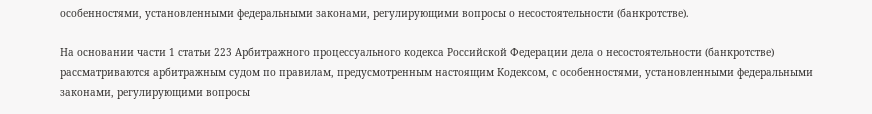особенностями, установленными федеральными законами, регулирующими вопросы о несостоятельности (банкротстве).

На основании части 1 статьи 223 Арбитражного процессуального кодекса Российской Федерации дела о несостоятельности (банкротстве) рассматриваются арбитражным судом по правилам, предусмотренным настоящим Кодексом, с особенностями, установленными федеральными законами, регулирующими вопросы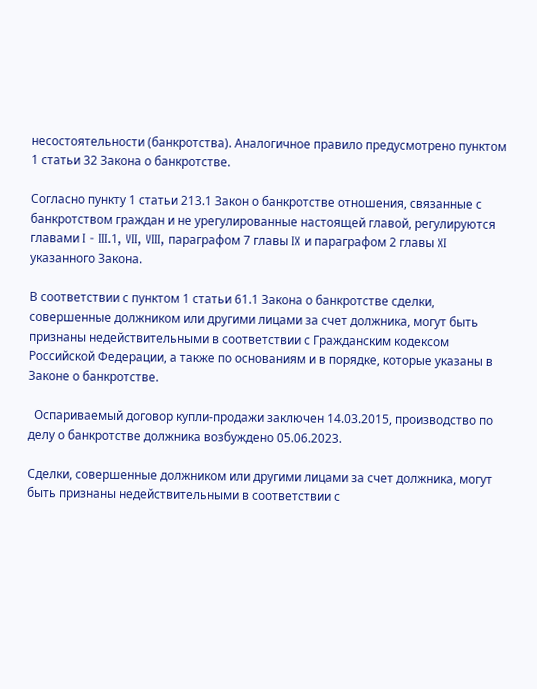несостоятельности (банкротства). Аналогичное правило предусмотрено пунктом 1 статьи 32 Закона о банкротстве.

Согласно пункту 1 статьи 213.1 Закон о банкротстве отношения, связанные с банкротством граждан и не урегулированные настоящей главой, регулируются главами I - III.1, VII, VIII, параграфом 7 главы IX и параграфом 2 главы XI указанного Закона.

В соответствии с пунктом 1 статьи 61.1 Закона о банкротстве сделки, совершенные должником или другими лицами за счет должника, могут быть признаны недействительными в соответствии с Гражданским кодексом Российской Федерации, а также по основаниям и в порядке, которые указаны в Законе о банкротстве.

  Оспариваемый договор купли-продажи заключен 14.03.2015, производство по делу о банкротстве должника возбуждено 05.06.2023.

Сделки, совершенные должником или другими лицами за счет должника, могут быть признаны недействительными в соответствии с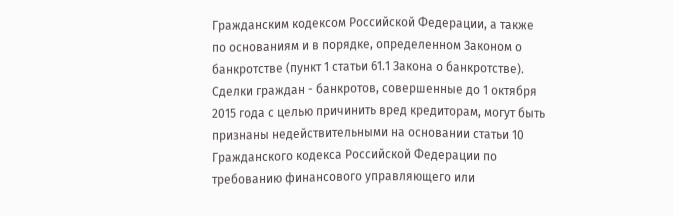Гражданским кодексом Российской Федерации, а также по основаниям и в порядке, определенном Законом о банкротстве (пункт 1 статьи 61.1 Закона о банкротстве). Сделки граждан - банкротов, совершенные до 1 октября 2015 года с целью причинить вред кредиторам, могут быть признаны недействительными на основании статьи 10 Гражданского кодекса Российской Федерации по требованию финансового управляющего или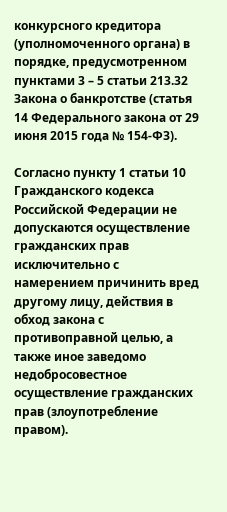конкурсного кредитора (уполномоченного органа) в порядке, предусмотренном пунктами 3 – 5 статьи 213.32 Закона о банкротстве (статья 14 Федерального закона от 29 июня 2015 года № 154-ФЗ).

Согласно пункту 1 статьи 10 Гражданского кодекса Российской Федерации не допускаются осуществление гражданских прав исключительно с намерением причинить вред другому лицу, действия в обход закона с противоправной целью, а также иное заведомо недобросовестное осуществление гражданских прав (злоупотребление правом).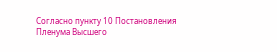Согласно пункту 10 Постановления Пленума Высшего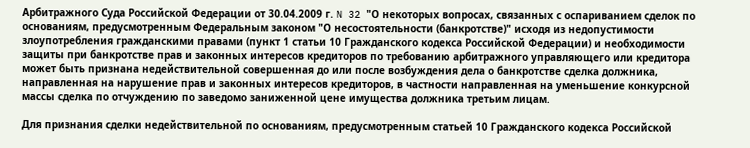Арбитражного Суда Российской Федерации от 30.04.2009 г. N 32 "О некоторых вопросах, связанных с оспариванием сделок по основаниям, предусмотренным Федеральным законом "О несостоятельности (банкротстве)" исходя из недопустимости злоупотребления гражданскими правами (пункт 1 статьи 10 Гражданского кодекса Российской Федерации) и необходимости защиты при банкротстве прав и законных интересов кредиторов по требованию арбитражного управляющего или кредитора может быть признана недействительной совершенная до или после возбуждения дела о банкротстве сделка должника, направленная на нарушение прав и законных интересов кредиторов, в частности направленная на уменьшение конкурсной массы сделка по отчуждению по заведомо заниженной цене имущества должника третьим лицам.

Для признания сделки недействительной по основаниям, предусмотренным статьей 10 Гражданского кодекса Российской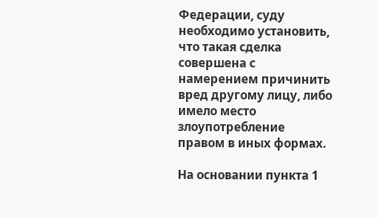Федерации, суду необходимо установить, что такая сделка совершена с намерением причинить вред другому лицу, либо имело место злоупотребление правом в иных формах.

На основании пункта 1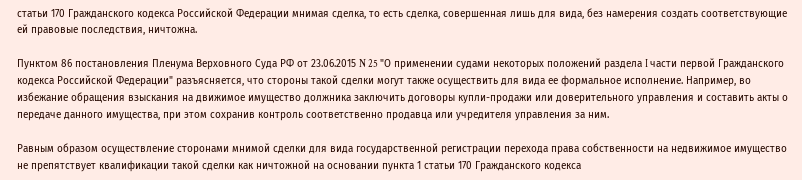статьи 170 Гражданского кодекса Российской Федерации мнимая сделка, то есть сделка, совершенная лишь для вида, без намерения создать соответствующие ей правовые последствия, ничтожна.

Пунктом 86 постановления Пленума Верховного Суда РФ от 23.06.2015 N 25 "О применении судами некоторых положений раздела I части первой Гражданского кодекса Российской Федерации" разъясняется, что стороны такой сделки могут также осуществить для вида ее формальное исполнение. Например, во избежание обращения взыскания на движимое имущество должника заключить договоры купли-продажи или доверительного управления и составить акты о передаче данного имущества, при этом сохранив контроль соответственно продавца или учредителя управления за ним.

Равным образом осуществление сторонами мнимой сделки для вида государственной регистрации перехода права собственности на недвижимое имущество не препятствует квалификации такой сделки как ничтожной на основании пункта 1 статьи 170 Гражданского кодекса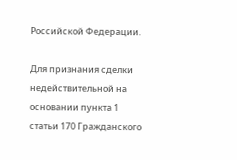Российской Федерации.

Для признания сделки недействительной на основании пункта 1 статьи 170 Гражданского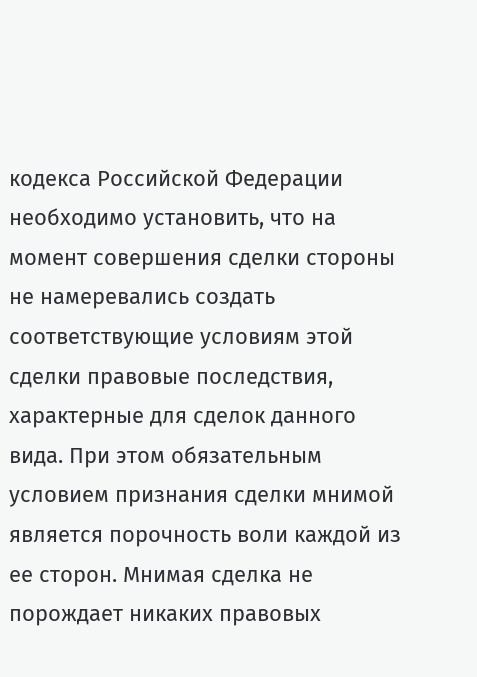кодекса Российской Федерации необходимо установить, что на момент совершения сделки стороны не намеревались создать соответствующие условиям этой сделки правовые последствия, характерные для сделок данного вида. При этом обязательным условием признания сделки мнимой является порочность воли каждой из ее сторон. Мнимая сделка не порождает никаких правовых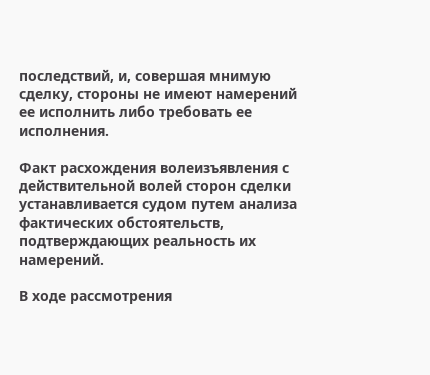последствий, и, совершая мнимую сделку, стороны не имеют намерений ее исполнить либо требовать ее исполнения.

Факт расхождения волеизъявления с действительной волей сторон сделки устанавливается судом путем анализа фактических обстоятельств, подтверждающих реальность их намерений.

В ходе рассмотрения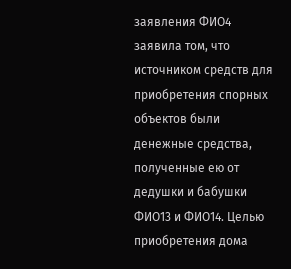заявления ФИО4 заявила том, что источником средств для приобретения спорных объектов были денежные средства, полученные ею от дедушки и бабушки ФИО13 и ФИО14. Целью приобретения дома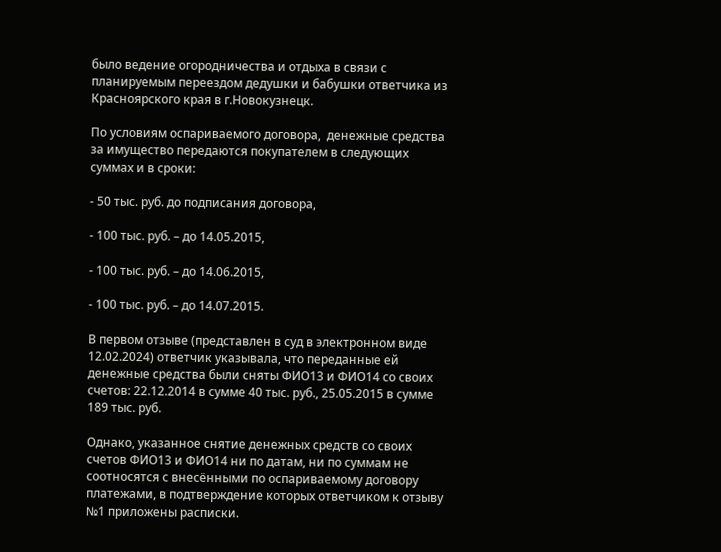было ведение огородничества и отдыха в связи с планируемым переездом дедушки и бабушки ответчика из Красноярского края в г.Новокузнецк.

По условиям оспариваемого договора,  денежные средства за имущество передаются покупателем в следующих суммах и в сроки:

- 50 тыс. руб. до подписания договора,

- 100 тыс. руб. – до 14.05.2015,

- 100 тыс. руб. – до 14.06.2015,

- 100 тыс. руб. – до 14.07.2015.

В первом отзыве (представлен в суд в электронном виде 12.02.2024) ответчик указывала, что переданные ей денежные средства были сняты ФИО13 и ФИО14 со своих счетов: 22.12.2014 в сумме 40 тыс. руб., 25.05.2015 в сумме 189 тыс. руб.

Однако, указанное снятие денежных средств со своих счетов ФИО13 и ФИО14 ни по датам, ни по суммам не соотносятся с внесёнными по оспариваемому договору платежами, в подтверждение которых ответчиком к отзыву №1 приложены расписки.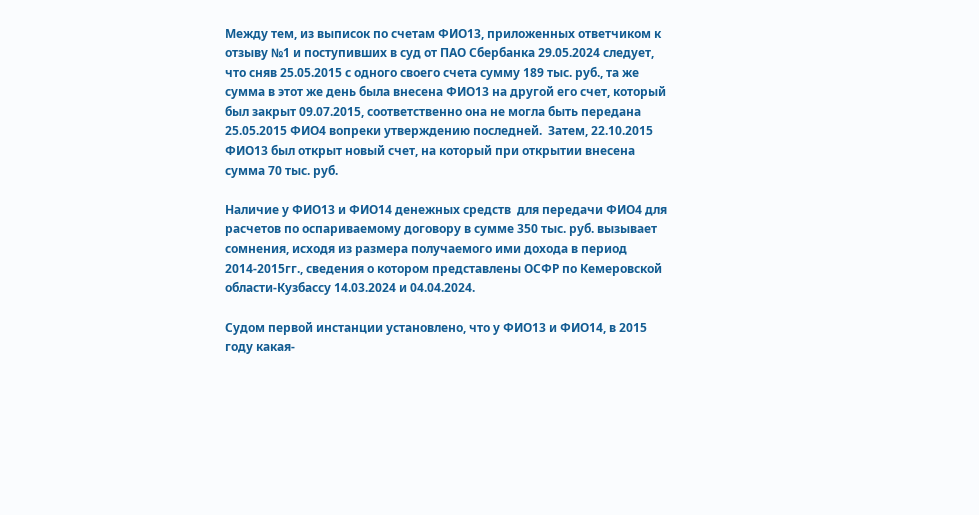Между тем, из выписок по счетам ФИО13, приложенных ответчиком к отзыву №1 и поступивших в суд от ПАО Сбербанка 29.05.2024 следует, что сняв 25.05.2015 с одного своего счета сумму 189 тыс. руб., та же сумма в этот же день была внесена ФИО13 на другой его счет, который был закрыт 09.07.2015, соответственно она не могла быть передана 25.05.2015 ФИО4 вопреки утверждению последней.  Затем, 22.10.2015 ФИО13 был открыт новый счет, на который при открытии внесена сумма 70 тыс. руб.

Наличие у ФИО13 и ФИО14 денежных средств  для передачи ФИО4 для расчетов по оспариваемому договору в сумме 350 тыс. руб. вызывает сомнения, исходя из размера получаемого ими дохода в период 2014-2015гг., сведения о котором представлены ОСФР по Кемеровской области-Кузбассу 14.03.2024 и 04.04.2024.

Судом первой инстанции установлено, что у ФИО13 и ФИО14, в 2015 году какая-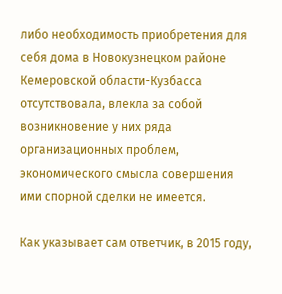либо необходимость приобретения для себя дома в Новокузнецком районе Кемеровской области-Кузбасса отсутствовала, влекла за собой возникновение у них ряда организационных проблем, экономического смысла совершения ими спорной сделки не имеется.

Как указывает сам ответчик, в 2015 году,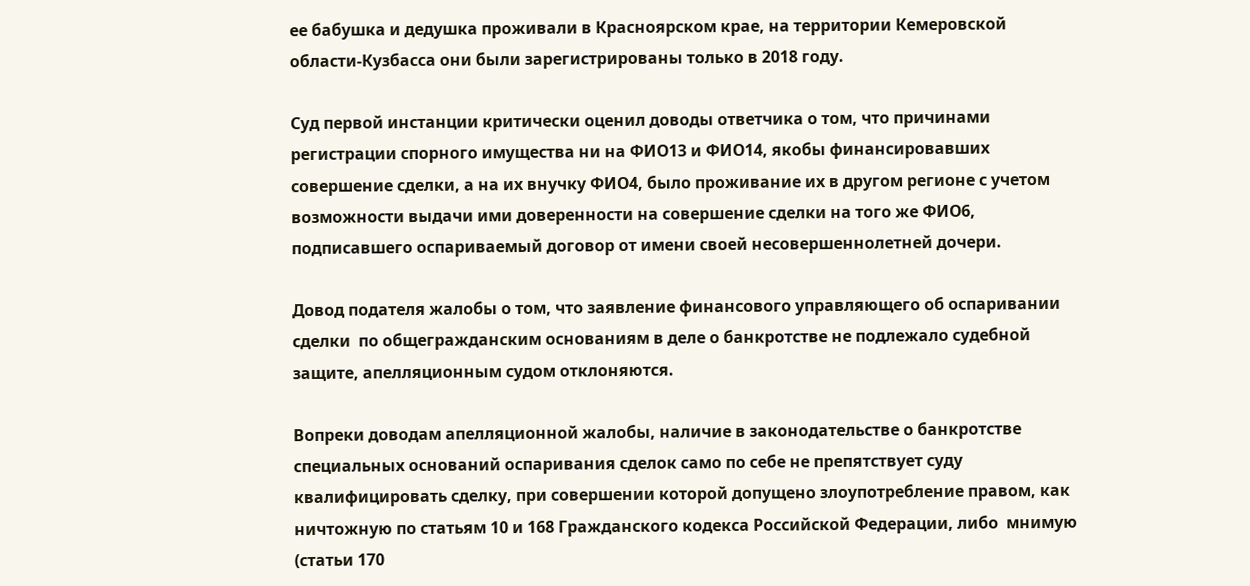ее бабушка и дедушка проживали в Красноярском крае, на территории Кемеровской области-Кузбасса они были зарегистрированы только в 2018 году.

Суд первой инстанции критически оценил доводы ответчика о том, что причинами регистрации спорного имущества ни на ФИО13 и ФИО14, якобы финансировавших совершение сделки, а на их внучку ФИО4, было проживание их в другом регионе с учетом возможности выдачи ими доверенности на совершение сделки на того же ФИО6, подписавшего оспариваемый договор от имени своей несовершеннолетней дочери.

Довод подателя жалобы о том, что заявление финансового управляющего об оспаривании сделки  по общегражданским основаниям в деле о банкротстве не подлежало судебной защите, апелляционным судом отклоняются.

Вопреки доводам апелляционной жалобы, наличие в законодательстве о банкротстве специальных оснований оспаривания сделок само по себе не препятствует суду квалифицировать сделку, при совершении которой допущено злоупотребление правом, как ничтожную по статьям 10 и 168 Гражданского кодекса Российской Федерации, либо  мнимую (статьи 170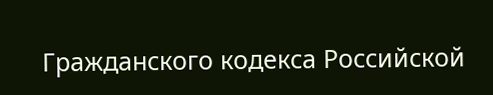Гражданского кодекса Российской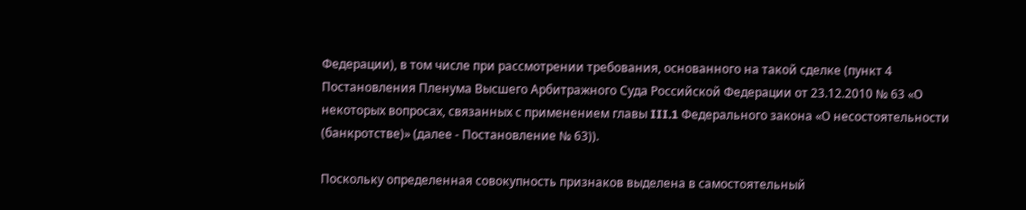Федерации), в том числе при рассмотрении требования, основанного на такой сделке (пункт 4 Постановления Пленума Высшего Арбитражного Суда Российской Федерации от 23.12.2010 № 63 «О некоторых вопросах, связанных с применением главы III.1 Федерального закона «О несостоятельности (банкротстве)» (далее - Постановление № 63)).

Поскольку определенная совокупность признаков выделена в самостоятельный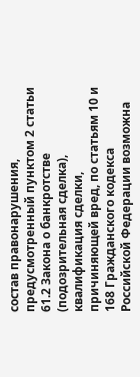состав правонарушения, предусмотренный пунктом 2 статьи 61.2 Закона о банкротстве (подозрительная сделка), квалификация сделки, причиняющей вред, по статьям 10 и 168 Гражданского кодекса Российской Федерации возможна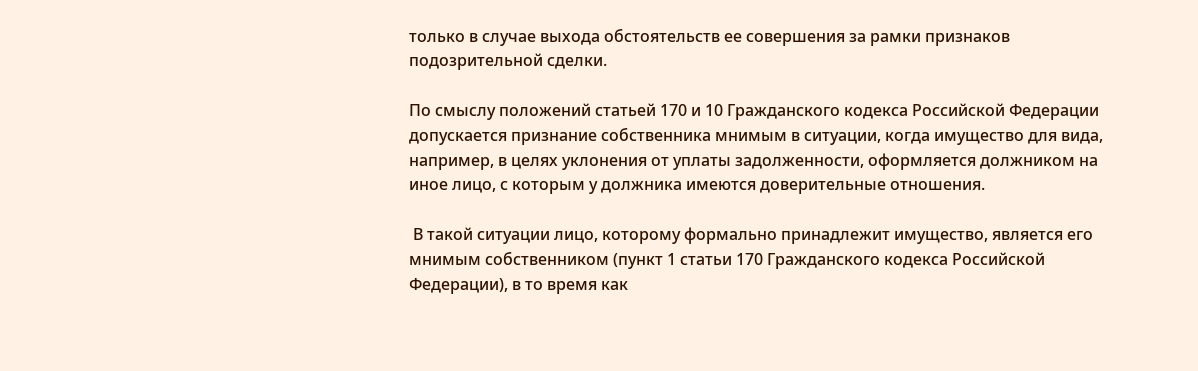только в случае выхода обстоятельств ее совершения за рамки признаков подозрительной сделки.

По смыслу положений статьей 170 и 10 Гражданского кодекса Российской Федерации допускается признание собственника мнимым в ситуации, когда имущество для вида, например, в целях уклонения от уплаты задолженности, оформляется должником на иное лицо, с которым у должника имеются доверительные отношения.

 В такой ситуации лицо, которому формально принадлежит имущество, является его мнимым собственником (пункт 1 статьи 170 Гражданского кодекса Российской Федерации), в то время как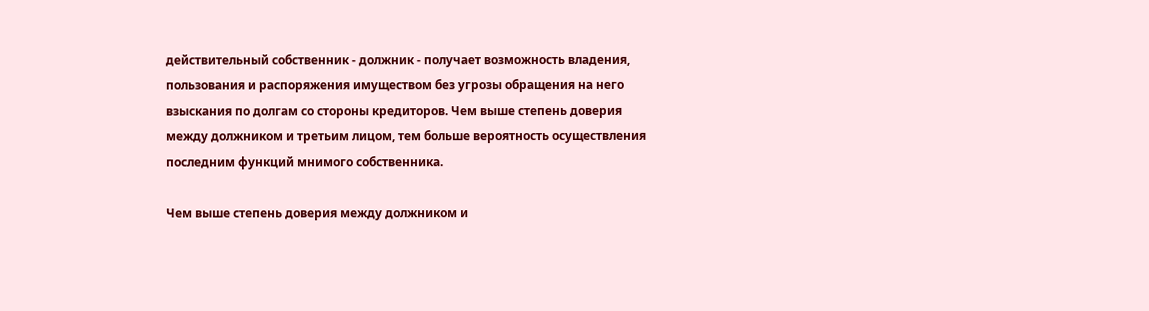действительный собственник - должник - получает возможность владения, пользования и распоряжения имуществом без угрозы обращения на него взыскания по долгам со стороны кредиторов. Чем выше степень доверия между должником и третьим лицом, тем больше вероятность осуществления последним функций мнимого собственника.

Чем выше степень доверия между должником и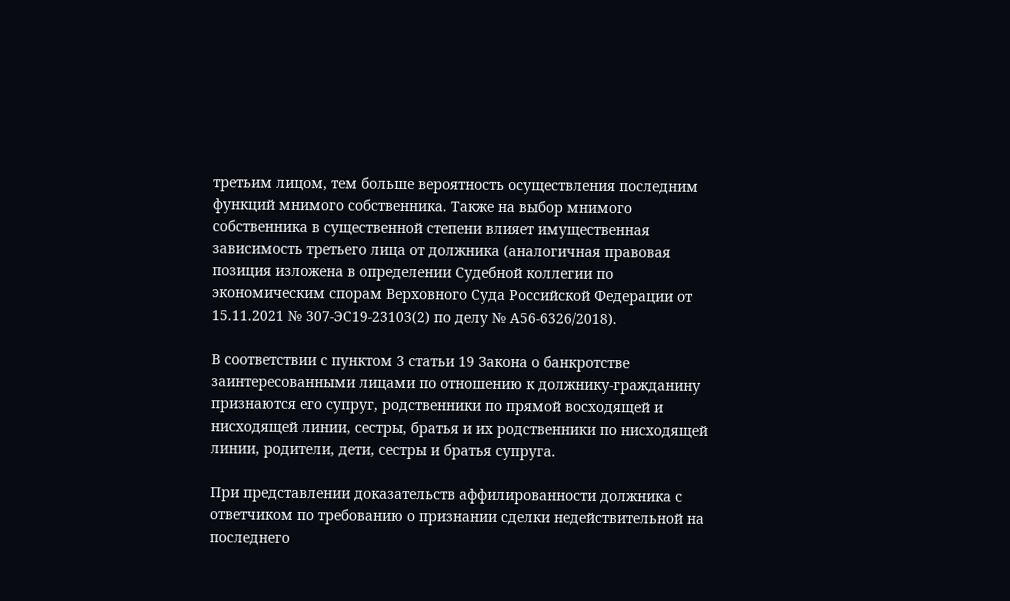третьим лицом, тем больше вероятность осуществления последним функций мнимого собственника. Также на выбор мнимого собственника в существенной степени влияет имущественная зависимость третьего лица от должника (аналогичная правовая позиция изложена в определении Судебной коллегии по экономическим спорам Верховного Суда Российской Федерации от 15.11.2021 № 307-ЭС19-23103(2) по делу № А56-6326/2018).

В соответствии с пунктом 3 статьи 19 Закона о банкротстве заинтересованными лицами по отношению к должнику-гражданину признаются его супруг, родственники по прямой восходящей и нисходящей линии, сестры, братья и их родственники по нисходящей линии, родители, дети, сестры и братья супруга.

При представлении доказательств аффилированности должника с ответчиком по требованию о признании сделки недействительной на последнего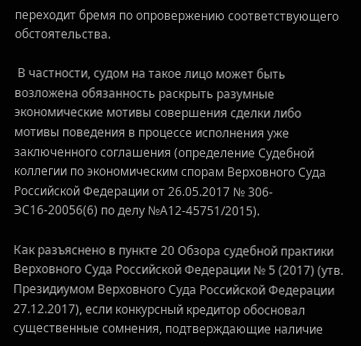переходит бремя по опровержению соответствующего обстоятельства.

 В частности, судом на такое лицо может быть возложена обязанность раскрыть разумные экономические мотивы совершения сделки либо мотивы поведения в процессе исполнения уже заключенного соглашения (определение Судебной коллегии по экономическим спорам Верховного Суда Российской Федерации от 26.05.2017 № 306-ЭС16-20056(6) по делу №А12-45751/2015).

Как разъяснено в пункте 20 Обзора судебной практики Верховного Суда Российской Федерации № 5 (2017) (утв. Президиумом Верховного Суда Российской Федерации 27.12.2017), если конкурсный кредитор обосновал существенные сомнения, подтверждающие наличие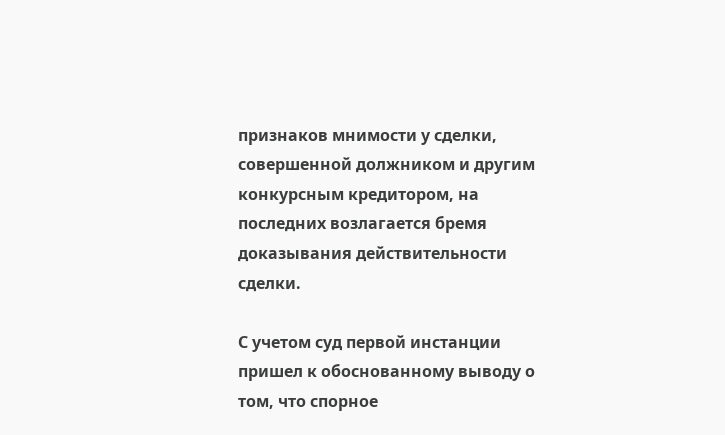признаков мнимости у сделки, совершенной должником и другим конкурсным кредитором, на последних возлагается бремя доказывания действительности сделки.

С учетом суд первой инстанции пришел к обоснованному выводу о том, что спорное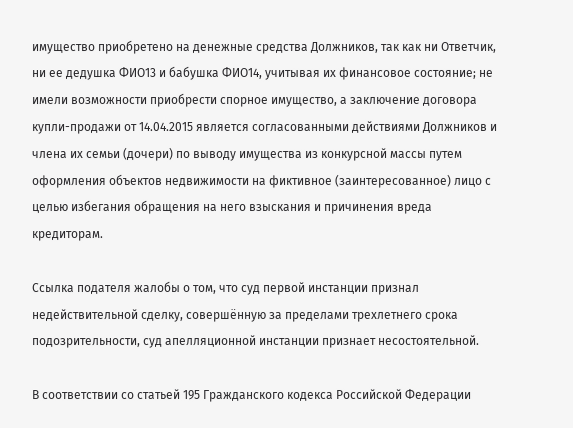имущество приобретено на денежные средства Должников, так как ни Ответчик, ни ее дедушка ФИО13 и бабушка ФИО14, учитывая их финансовое состояние; не имели возможности приобрести спорное имущество, а заключение договора купли-продажи от 14.04.2015 является согласованными действиями Должников и члена их семьи (дочери) по выводу имущества из конкурсной массы путем оформления объектов недвижимости на фиктивное (заинтересованное) лицо с целью избегания обращения на него взыскания и причинения вреда кредиторам.

Ссылка подателя жалобы о том, что суд первой инстанции признал недействительной сделку, совершённую за пределами трехлетнего срока подозрительности, суд апелляционной инстанции признает несостоятельной.

В соответствии со статьей 195 Гражданского кодекса Российской Федерации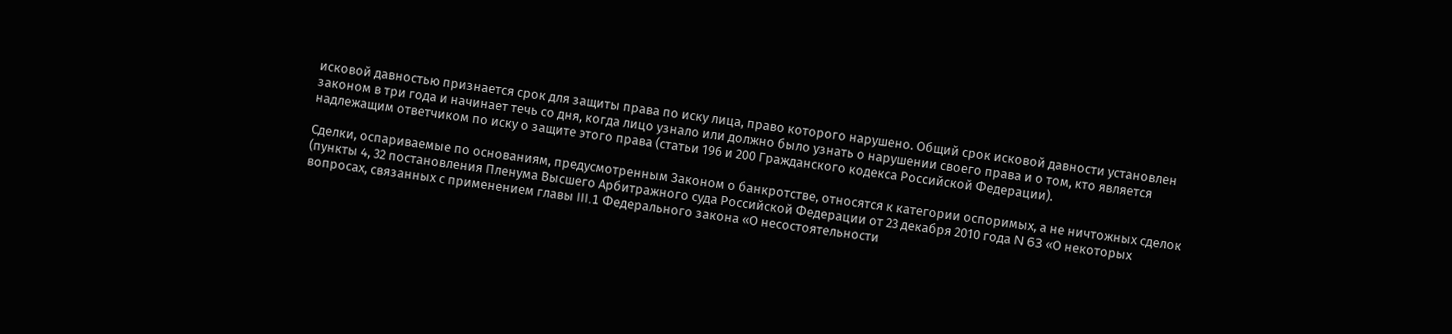исковой давностью признается срок для защиты права по иску лица, право которого нарушено. Общий срок исковой давности установлен законом в три года и начинает течь со дня, когда лицо узнало или должно было узнать о нарушении своего права и о том, кто является надлежащим ответчиком по иску о защите этого права (статьи 196 и 200 Гражданского кодекса Российской Федерации).

Сделки, оспариваемые по основаниям, предусмотренным Законом о банкротстве, относятся к категории оспоримых, а не ничтожных сделок (пункты 4, 32 постановления Пленума Высшего Арбитражного суда Российской Федерации от 23 декабря 2010 года N 63 «О некоторых вопросах, связанных с применением главы III.1 Федерального закона «О несостоятельности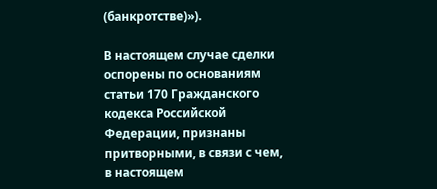(банкротстве)»).

В настоящем случае сделки оспорены по основаниям статьи 170 Гражданского кодекса Российской Федерации, признаны притворными, в связи с чем, в настоящем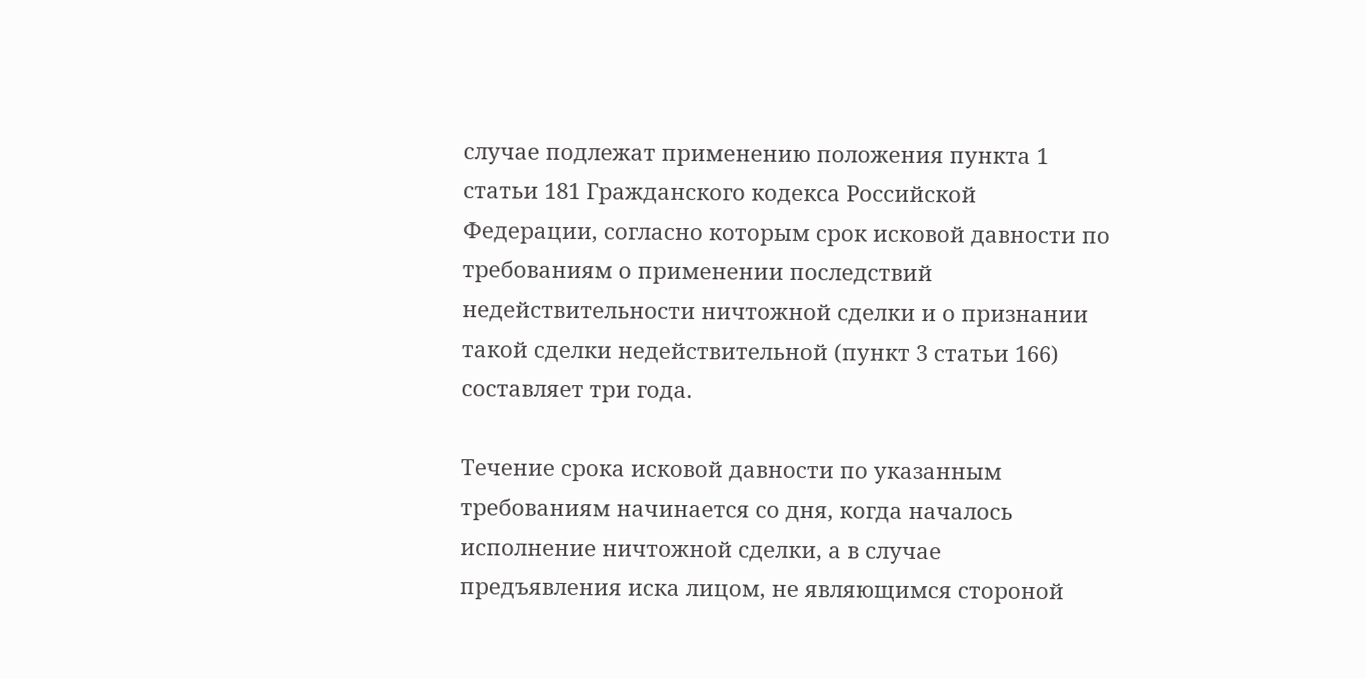случае подлежат применению положения пункта 1 статьи 181 Гражданского кодекса Российской Федерации, согласно которым срок исковой давности по требованиям о применении последствий недействительности ничтожной сделки и о признании такой сделки недействительной (пункт 3 статьи 166) составляет три года.

Течение срока исковой давности по указанным требованиям начинается со дня, когда началось исполнение ничтожной сделки, а в случае предъявления иска лицом, не являющимся стороной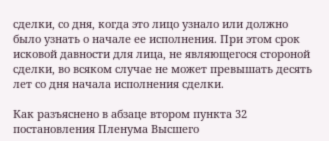сделки, со дня, когда это лицо узнало или должно было узнать о начале ее исполнения. При этом срок исковой давности для лица, не являющегося стороной сделки, во всяком случае не может превышать десять лет со дня начала исполнения сделки.

Как разъяснено в абзаце втором пункта 32 постановления Пленума Высшего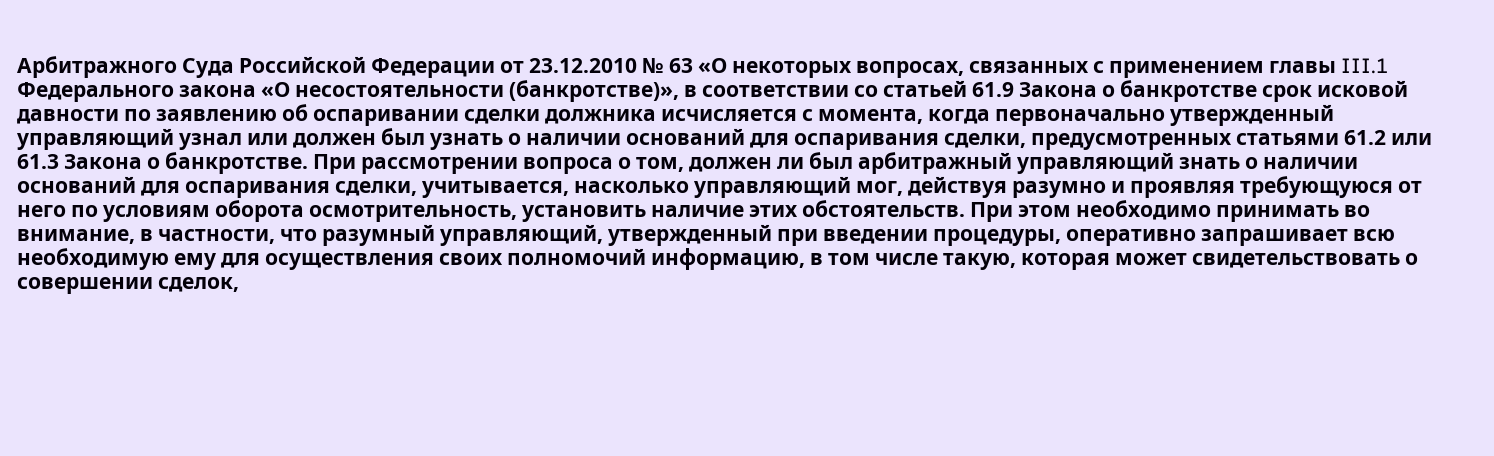Арбитражного Суда Российской Федерации от 23.12.2010 № 63 «О некоторых вопросах, связанных с применением главы III.1 Федерального закона «О несостоятельности (банкротстве)», в соответствии со статьей 61.9 Закона о банкротстве срок исковой давности по заявлению об оспаривании сделки должника исчисляется с момента, когда первоначально утвержденный управляющий узнал или должен был узнать о наличии оснований для оспаривания сделки, предусмотренных статьями 61.2 или 61.3 Закона о банкротстве. При рассмотрении вопроса о том, должен ли был арбитражный управляющий знать о наличии оснований для оспаривания сделки, учитывается, насколько управляющий мог, действуя разумно и проявляя требующуюся от него по условиям оборота осмотрительность, установить наличие этих обстоятельств. При этом необходимо принимать во внимание, в частности, что разумный управляющий, утвержденный при введении процедуры, оперативно запрашивает всю необходимую ему для осуществления своих полномочий информацию, в том числе такую, которая может свидетельствовать о совершении сделок,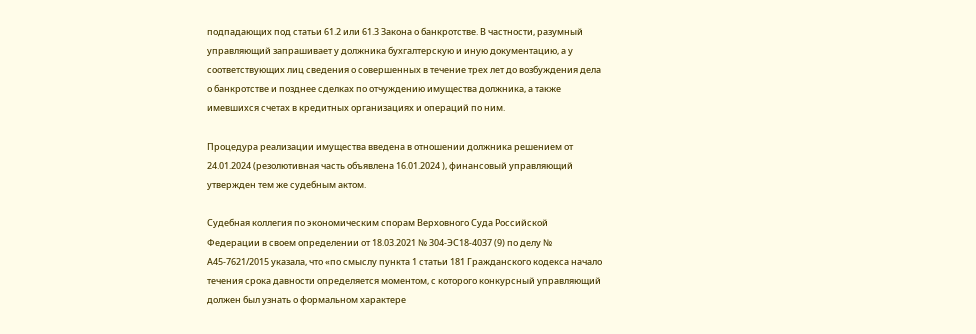подпадающих под статьи 61.2 или 61.3 Закона о банкротстве. В частности, разумный управляющий запрашивает у должника бухгалтерскую и иную документацию, а у соответствующих лиц сведения о совершенных в течение трех лет до возбуждения дела о банкротстве и позднее сделках по отчуждению имущества должника, а также имевшихся счетах в кредитных организациях и операций по ним.

Процедура реализации имущества введена в отношении должника решением от 24.01.2024 (резолютивная часть объявлена 16.01.2024 ), финансовый управляющий утвержден тем же судебным актом.

Судебная коллегия по экономическим спорам Верховного Суда Российской Федерации в своем определении от 18.03.2021 № 304-ЭС18-4037 (9) по делу № А45-7621/2015 указала, что «по смыслу пункта 1 статьи 181 Гражданского кодекса начало течения срока давности определяется моментом, с которого конкурсный управляющий должен был узнать о формальном характере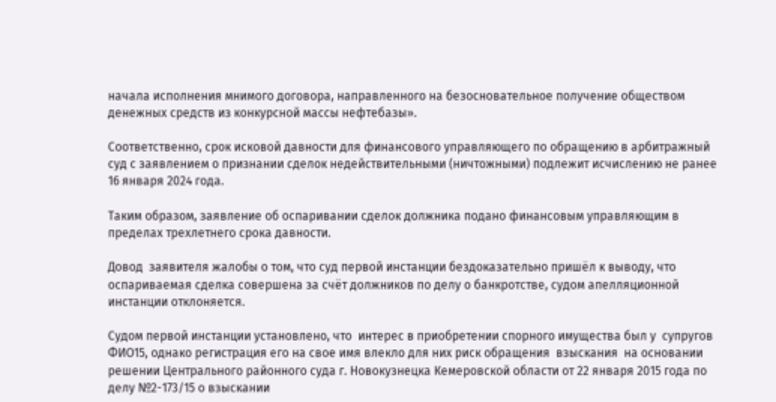начала исполнения мнимого договора, направленного на безосновательное получение обществом денежных средств из конкурсной массы нефтебазы».

Соответственно, срок исковой давности для финансового управляющего по обращению в арбитражный суд с заявлением о признании сделок недействительными (ничтожными) подлежит исчислению не ранее 16 января 2024 года.

Таким образом, заявление об оспаривании сделок должника подано финансовым управляющим в пределах трехлетнего срока давности.

Довод  заявителя жалобы о том, что суд первой инстанции бездоказательно пришёл к выводу, что оспариваемая сделка совершена за счёт должников по делу о банкротстве, судом апелляционной инстанции отклоняется.

Судом первой инстанции установлено, что  интерес в приобретении спорного имущества был у  супругов ФИО15, однако регистрация его на свое имя влекло для них риск обращения  взыскания  на основании  решении Центрального районного суда г. Новокузнецка Кемеровской области от 22 января 2015 года по делу №2-173/15 о взыскании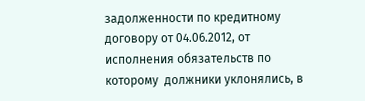задолженности по кредитному договору от 04.06.2012, от исполнения обязательств по которому  должники уклонялись, в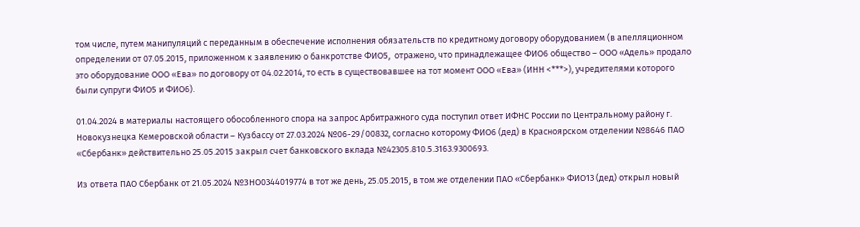том числе, путем манипуляций с переданным в обеспечение исполнения обязательств по кредитному договору оборудованием (в апелляционном определении от 07.05.2015, приложенном к заявлению о банкротстве ФИО5,  отражено, что принадлежащее ФИО6 общество – ООО «Адель» продало это оборудование ООО «Ева» по договору от 04.02.2014, то есть в существовавшее на тот момент ООО «Ева» (ИНН <***>), учредителями которого были супруги ФИО5 и ФИО6).

01.04.2024 в материалы настоящего обособленного спора на запрос Арбитражного суда поступил ответ ИФНС России по Центральному району г. Новокузнецка Кемеровской области – Кузбассу от 27.03.2024 №06-29/00832, согласно которому ФИО6 (дед) в Красноярском отделении №8646 ПАО «Сбербанк» действительно 25.05.2015 закрыл счет банковского вклада №42305.810.5.3163.9300693.

Из ответа ПАО Сбербанк от 21.05.2024 №ЗНО0344019774 в тот же день, 25.05.2015, в том же отделении ПАО «Сбербанк» ФИО13 (дед) открыл новый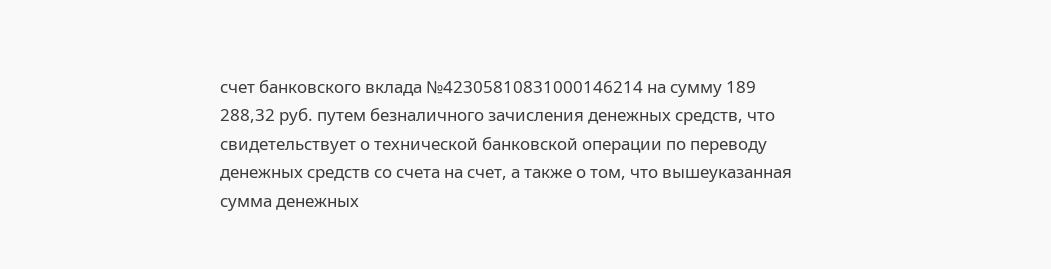счет банковского вклада №42305810831000146214 на сумму 189 288,32 руб. путем безналичного зачисления денежных средств, что свидетельствует о технической банковской операции по переводу денежных средств со счета на счет, а также о том, что вышеуказанная сумма денежных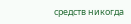средств никогда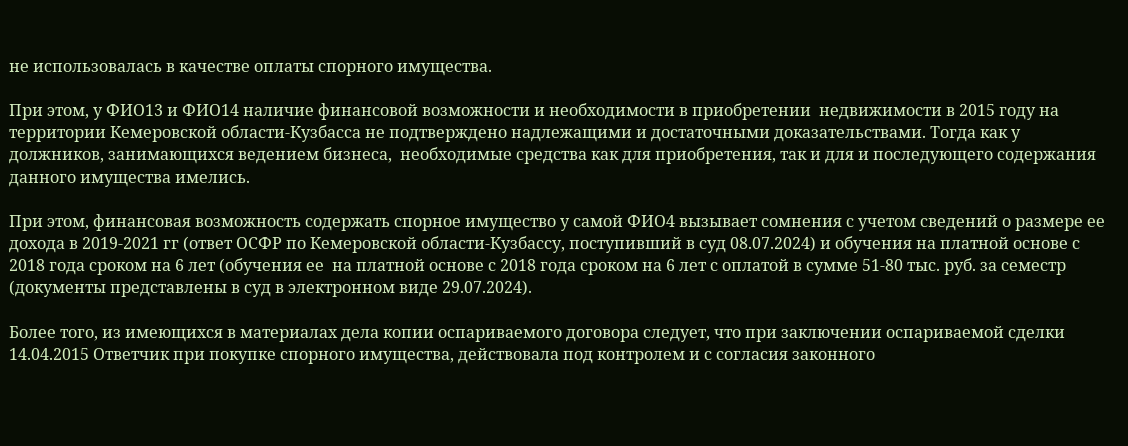не использовалась в качестве оплаты спорного имущества.

При этом, у ФИО13 и ФИО14 наличие финансовой возможности и необходимости в приобретении  недвижимости в 2015 году на территории Кемеровской области-Кузбасса не подтверждено надлежащими и достаточными доказательствами. Тогда как у должников, занимающихся ведением бизнеса,  необходимые средства как для приобретения, так и для и последующего содержания данного имущества имелись.

При этом, финансовая возможность содержать спорное имущество у самой ФИО4 вызывает сомнения с учетом сведений о размере ее дохода в 2019-2021 гг (ответ ОСФР по Кемеровской области-Кузбассу, поступивший в суд 08.07.2024) и обучения на платной основе с 2018 года сроком на 6 лет (обучения ее  на платной основе с 2018 года сроком на 6 лет с оплатой в сумме 51-80 тыс. руб. за семестр (документы представлены в суд в электронном виде 29.07.2024).

Более того, из имеющихся в материалах дела копии оспариваемого договора следует, что при заключении оспариваемой сделки 14.04.2015 Ответчик при покупке спорного имущества, действовала под контролем и с согласия законного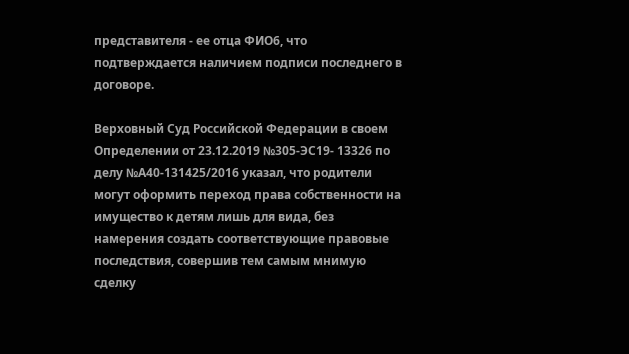представителя - ее отца ФИО6, что подтверждается наличием подписи последнего в договоре.

Верховный Суд Российской Федерации в своем Определении от 23.12.2019 №305-ЭС19- 13326 по делу №А40-131425/2016 указал, что родители могут оформить переход права собственности на имущество к детям лишь для вида, без намерения создать соответствующие правовые последствия, совершив тем самым мнимую сделку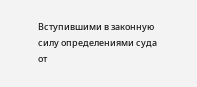Вступившими в законную силу определениями суда от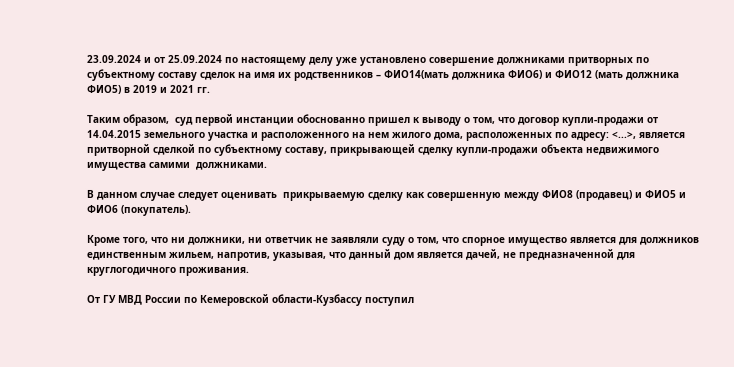23.09.2024 и от 25.09.2024 по настоящему делу уже установлено совершение должниками притворных по субъектному составу сделок на имя их родственников – ФИО14(мать должника ФИО6) и ФИО12 (мать должника ФИО5) в 2019 и 2021 гг.

Таким образом,  суд первой инстанции обоснованно пришел к выводу о том, что договор купли-продажи от 14.04.2015 земельного участка и расположенного на нем жилого дома, расположенных по адресу: <...>, является притворной сделкой по субъектному составу, прикрывающей сделку купли-продажи объекта недвижимого имущества самими  должниками.

В данном случае следует оценивать  прикрываемую сделку как совершенную между ФИО8 (продавец) и ФИО5 и ФИО6 (покупатель).

Кроме того, что ни должники, ни ответчик не заявляли суду о том, что спорное имущество является для должников единственным жильем, напротив, указывая, что данный дом является дачей, не предназначенной для круглогодичного проживания.

От ГУ МВД России по Кемеровской области-Кузбассу поступил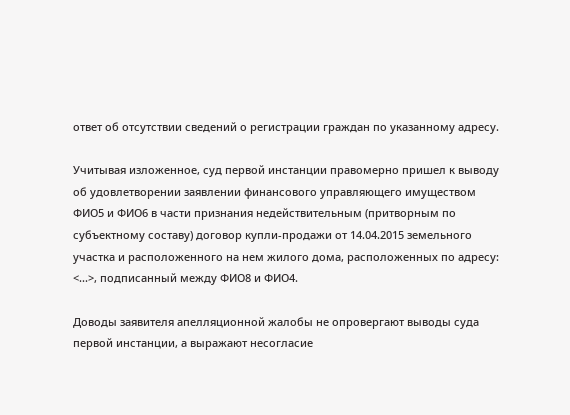ответ об отсутствии сведений о регистрации граждан по указанному адресу.

Учитывая изложенное, суд первой инстанции правомерно пришел к выводу об удовлетворении заявлении финансового управляющего имуществом ФИО5 и ФИО6 в части признания недействительным (притворным по субъектному составу) договор купли-продажи от 14.04.2015 земельного участка и расположенного на нем жилого дома, расположенных по адресу: <...>, подписанный между ФИО8 и ФИО4.

Доводы заявителя апелляционной жалобы не опровергают выводы суда первой инстанции, а выражают несогласие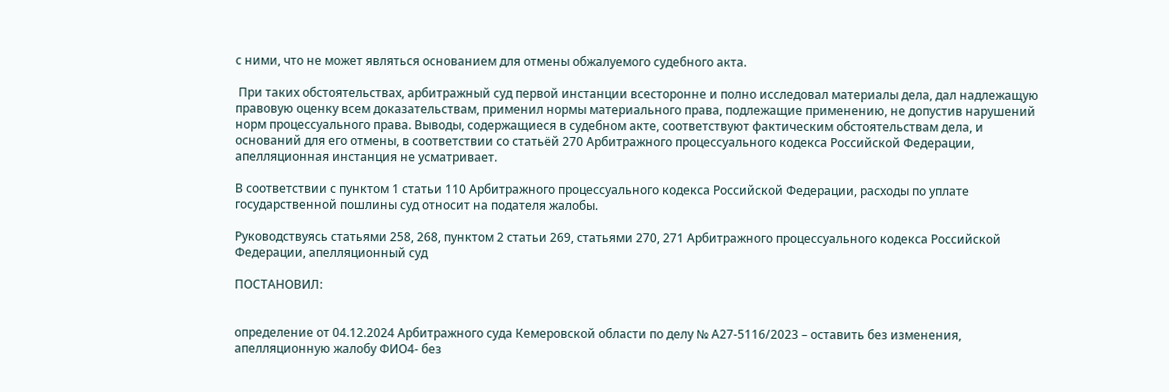с ними, что не может являться основанием для отмены обжалуемого судебного акта.

 При таких обстоятельствах, арбитражный суд первой инстанции всесторонне и полно исследовал материалы дела, дал надлежащую правовую оценку всем доказательствам, применил нормы материального права, подлежащие применению, не допустив нарушений норм процессуального права. Выводы, содержащиеся в судебном акте, соответствуют фактическим обстоятельствам дела, и оснований для его отмены, в соответствии со статьёй 270 Арбитражного процессуального кодекса Российской Федерации, апелляционная инстанция не усматривает.

В соответствии с пунктом 1 статьи 110 Арбитражного процессуального кодекса Российской Федерации, расходы по уплате государственной пошлины суд относит на подателя жалобы.

Руководствуясь статьями 258, 268, пунктом 2 статьи 269, статьями 270, 271 Арбитражного процессуального кодекса Российской Федерации, апелляционный суд

ПОСТАНОВИЛ:


определение от 04.12.2024 Арбитражного суда Кемеровской области по делу № А27-5116/2023 – оставить без изменения, апелляционную жалобу ФИО4- без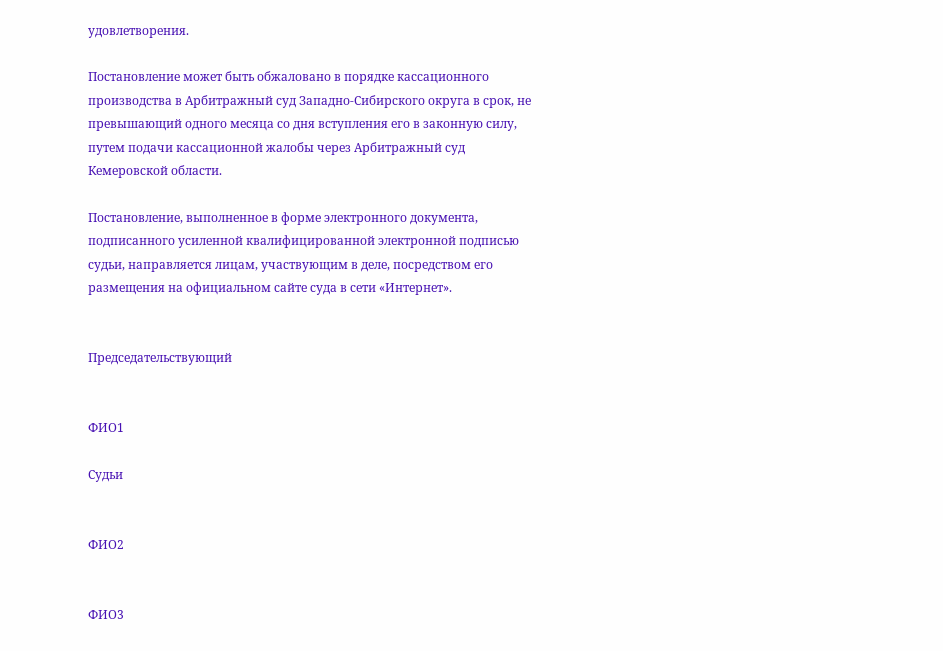удовлетворения.

Постановление может быть обжаловано в порядке кассационного производства в Арбитражный суд Западно-Сибирского округа в срок, не превышающий одного месяца со дня вступления его в законную силу, путем подачи кассационной жалобы через Арбитражный суд Кемеровской области.

Постановление, выполненное в форме электронного документа, подписанного усиленной квалифицированной электронной подписью судьи, направляется лицам, участвующим в деле, посредством его размещения на официальном сайте суда в сети «Интернет».


Председательствующий


ФИО1

Судьи


ФИО2


ФИО3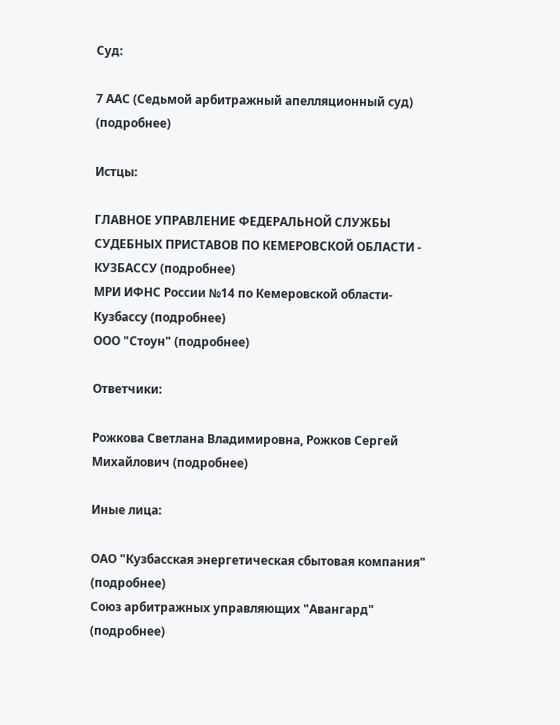Суд:

7 ААС (Седьмой арбитражный апелляционный суд) (подробнее)

Истцы:

ГЛАВНОЕ УПРАВЛЕНИЕ ФЕДЕРАЛЬНОЙ СЛУЖБЫ СУДЕБНЫХ ПРИСТАВОВ ПО КЕМЕРОВСКОЙ ОБЛАСТИ - КУЗБАССУ (подробнее)
МРИ ИФНС России №14 по Кемеровской области- Кузбассу (подробнее)
ООО "Стоун" (подробнее)

Ответчики:

Рожкова Светлана Владимировна, Рожков Сергей Михайлович (подробнее)

Иные лица:

ОАО "Кузбасская энергетическая сбытовая компания" (подробнее)
Союз арбитражных управляющих "Авангард" (подробнее)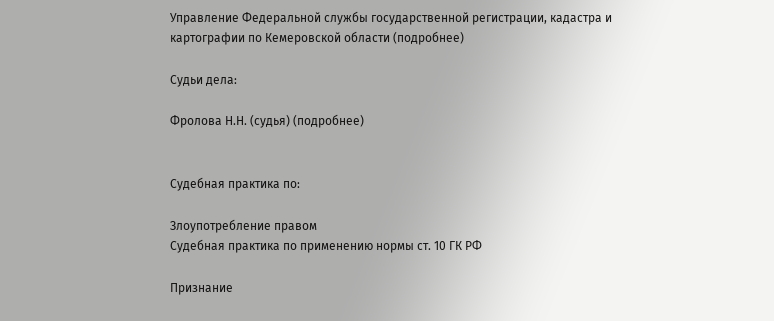Управление Федеральной службы государственной регистрации, кадастра и картографии по Кемеровской области (подробнее)

Судьи дела:

Фролова Н.Н. (судья) (подробнее)


Судебная практика по:

Злоупотребление правом
Судебная практика по применению нормы ст. 10 ГК РФ

Признание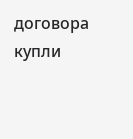договора купли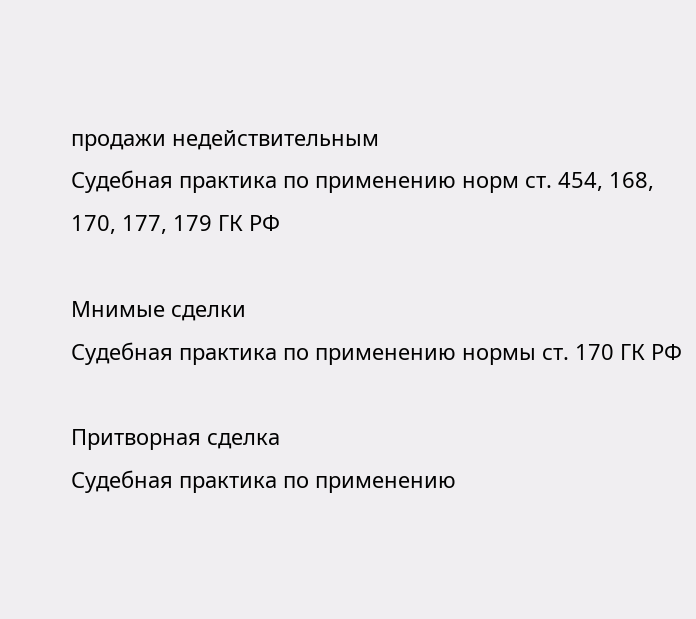продажи недействительным
Судебная практика по применению норм ст. 454, 168, 170, 177, 179 ГК РФ

Мнимые сделки
Судебная практика по применению нормы ст. 170 ГК РФ

Притворная сделка
Судебная практика по применению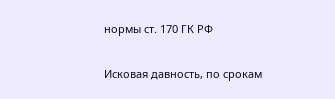нормы ст. 170 ГК РФ

Исковая давность, по срокам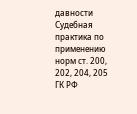давности
Судебная практика по применению норм ст. 200, 202, 204, 205 ГК РФ